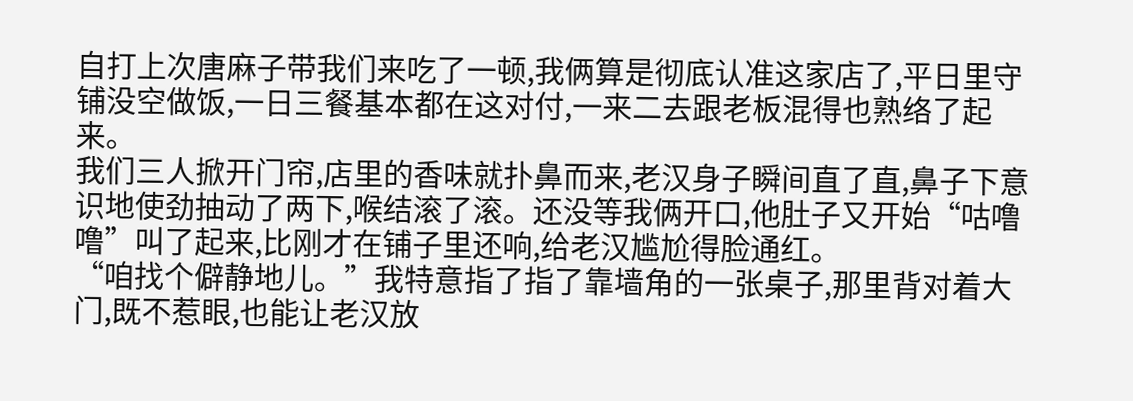自打上次唐麻子带我们来吃了一顿,我俩算是彻底认准这家店了,平日里守铺没空做饭,一日三餐基本都在这对付,一来二去跟老板混得也熟络了起来。
我们三人掀开门帘,店里的香味就扑鼻而来,老汉身子瞬间直了直,鼻子下意识地使劲抽动了两下,喉结滚了滚。还没等我俩开口,他肚子又开始“咕噜噜”叫了起来,比刚才在铺子里还响,给老汉尴尬得脸通红。
“咱找个僻静地儿。”我特意指了指了靠墙角的一张桌子,那里背对着大门,既不惹眼,也能让老汉放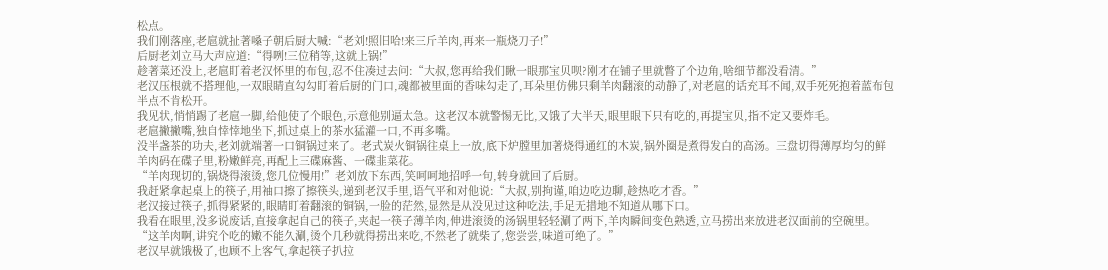松点。
我们刚落座,老扈就扯著嗓子朝后厨大喊:“老刘!照旧哈!来三斤羊肉,再来一瓶烧刀子!”
后厨老刘立马大声应道:“得咧!三位稍等,这就上锅!”
趁著菜还没上,老扈盯着老汉怀里的布包,忍不住凑过去问:“大叔,您再给我们瞅一眼那宝贝呗?刚才在铺子里就瞥了个边角,啥细节都没看清。”
老汉压根就不搭理他,一双眼睛直勾勾盯着后厨的门口,魂都被里面的香味勾走了,耳朵里仿佛只剩羊肉翻滚的动静了,对老扈的话充耳不闻,双手死死抱着蓝布包半点不肯松开。
我见状,悄悄踢了老扈一脚,给他使了个眼色,示意他别逼太急。这老汉本就警惕无比,又饿了大半天,眼里眼下只有吃的,再提宝贝,指不定又要炸毛。
老扈撇撇嘴,独自悻悻地坐下,抓过桌上的茶水猛灌一口,不再多嘴。
没半盏茶的功夫,老刘就端著一口铜锅过来了。老式炭火铜锅往桌上一放,底下炉膛里加著烧得通红的木炭,锅外圈是煮得发白的高汤。三盘切得薄厚均匀的鲜羊肉码在碟子里,粉嫩鲜亮,再配上三碟麻酱、一碟韭菜花。
“羊肉现切的,锅烧得滚烫,您几位慢用!”老刘放下东西,笑呵呵地招呼一句,转身就回了后厨。
我赶紧拿起桌上的筷子,用袖口擦了擦筷头,递到老汉手里,语气平和对他说:“大叔,别拘谨,咱边吃边聊,趁热吃才香。”
老汉接过筷子,抓得紧紧的,眼睛盯着翻滚的铜锅,一脸的茫然,显然是从没见过这种吃法,手足无措地不知道从哪下口。
我看在眼里,没多说废话,直接拿起自己的筷子,夹起一筷子薄羊肉,伸进滚烫的汤锅里轻轻涮了两下,羊肉瞬间变色熟透,立马捞出来放进老汉面前的空碗里。“这羊肉啊,讲究个吃的嫩不能久涮,烫个几秒就得捞出来吃,不然老了就柴了,您尝尝,味道可绝了。”
老汉早就饿极了,也顾不上客气,拿起筷子扒拉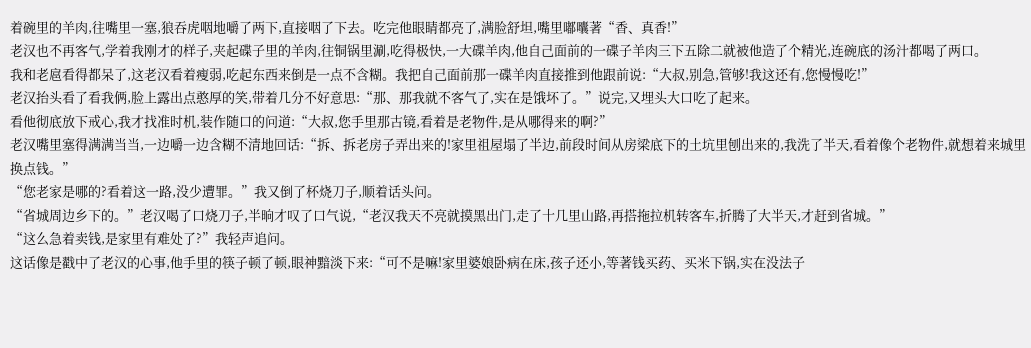着碗里的羊肉,往嘴里一塞,狼吞虎咽地嚼了两下,直接咽了下去。吃完他眼睛都亮了,满脸舒坦,嘴里嘟囔著“香、真香!”
老汉也不再客气,学着我刚才的样子,夹起碟子里的羊肉,往铜锅里涮,吃得极快,一大碟羊肉,他自己面前的一碟子羊肉三下五除二就被他造了个精光,连碗底的汤汁都喝了两口。
我和老扈看得都呆了,这老汉看着瘦弱,吃起东西来倒是一点不含糊。我把自己面前那一碟羊肉直接推到他跟前说:“大叔,别急,管够!我这还有,您慢慢吃!”
老汉抬头看了看我俩,脸上露出点憨厚的笑,带着几分不好意思:“那、那我就不客气了,实在是饿坏了。”说完,又埋头大口吃了起来。
看他彻底放下戒心,我才找准时机,装作随口的问道:“大叔,您手里那古镜,看着是老物件,是从哪得来的啊?”
老汉嘴里塞得满满当当,一边嚼一边含糊不清地回话:“拆、拆老房子弄出来的!家里祖屋塌了半边,前段时间从房梁底下的土坑里刨出来的,我洗了半天,看着像个老物件,就想着来城里换点钱。”
“您老家是哪的?看着这一路,没少遭罪。”我又倒了杯烧刀子,顺着话头问。
“省城周边乡下的。”老汉喝了口烧刀子,半晌才叹了口气说,“老汉我天不亮就摸黑出门,走了十几里山路,再搭拖拉机转客车,折腾了大半天,才赶到省城。”
“这么急着卖钱,是家里有难处了?”我轻声追问。
这话像是戳中了老汉的心事,他手里的筷子顿了顿,眼神黯淡下来:“可不是嘛!家里婆娘卧病在床,孩子还小,等著钱买药、买米下锅,实在没法子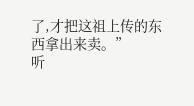了,才把这祖上传的东西拿出来卖。”
听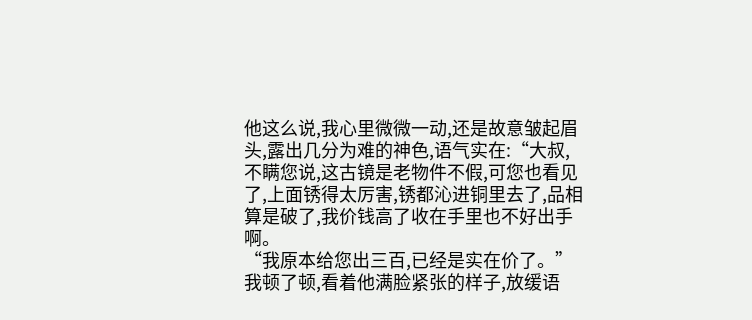他这么说,我心里微微一动,还是故意皱起眉头,露出几分为难的神色,语气实在:“大叔,不瞒您说,这古镜是老物件不假,可您也看见了,上面锈得太厉害,锈都沁进铜里去了,品相算是破了,我价钱高了收在手里也不好出手啊。
“我原本给您出三百,已经是实在价了。”我顿了顿,看着他满脸紧张的样子,放缓语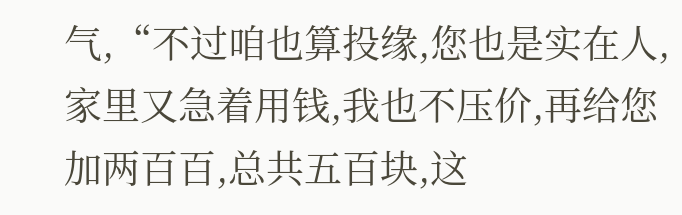气,“不过咱也算投缘,您也是实在人,家里又急着用钱,我也不压价,再给您加两百百,总共五百块,这